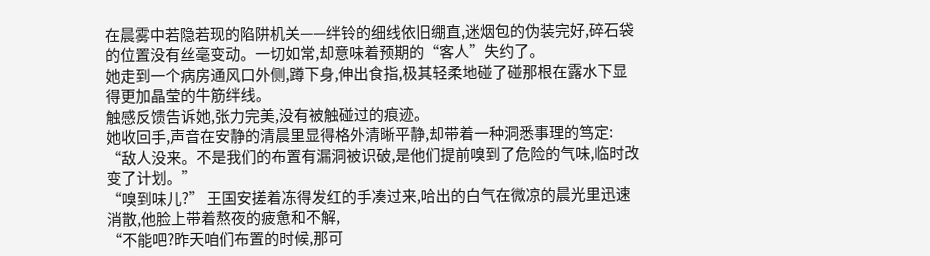在晨雾中若隐若现的陷阱机关——绊铃的细线依旧绷直,迷烟包的伪装完好,碎石袋的位置没有丝毫变动。一切如常,却意味着预期的“客人”失约了。
她走到一个病房通风口外侧,蹲下身,伸出食指,极其轻柔地碰了碰那根在露水下显得更加晶莹的牛筋绊线。
触感反馈告诉她,张力完美,没有被触碰过的痕迹。
她收回手,声音在安静的清晨里显得格外清晰平静,却带着一种洞悉事理的笃定:
“敌人没来。不是我们的布置有漏洞被识破,是他们提前嗅到了危险的气味,临时改变了计划。”
“嗅到味儿?” 王国安搓着冻得发红的手凑过来,哈出的白气在微凉的晨光里迅速消散,他脸上带着熬夜的疲惫和不解,
“不能吧?昨天咱们布置的时候,那可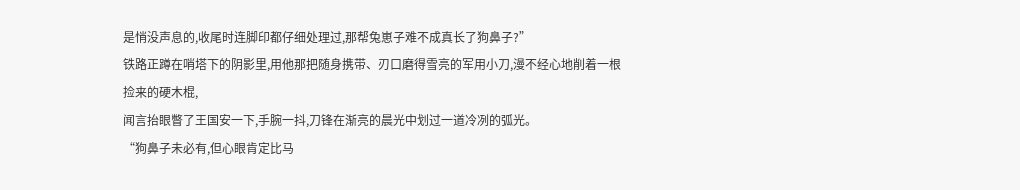是悄没声息的,收尾时连脚印都仔细处理过,那帮兔崽子难不成真长了狗鼻子?”
铁路正蹲在哨塔下的阴影里,用他那把随身携带、刃口磨得雪亮的军用小刀,漫不经心地削着一根捡来的硬木棍,
闻言抬眼瞥了王国安一下,手腕一抖,刀锋在渐亮的晨光中划过一道冷冽的弧光。
“狗鼻子未必有,但心眼肯定比马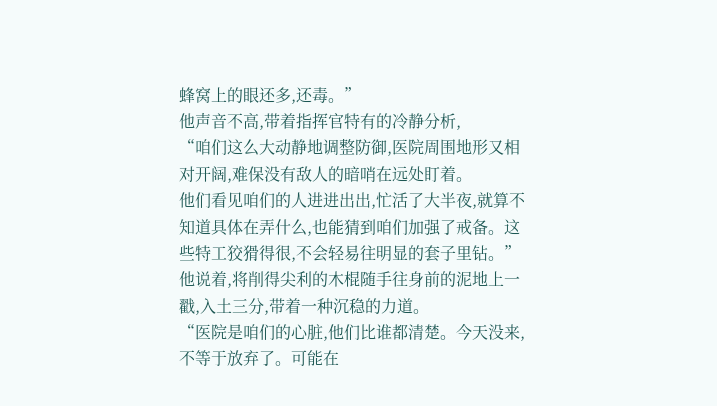蜂窝上的眼还多,还毒。”
他声音不高,带着指挥官特有的冷静分析,
“咱们这么大动静地调整防御,医院周围地形又相对开阔,难保没有敌人的暗哨在远处盯着。
他们看见咱们的人进进出出,忙活了大半夜,就算不知道具体在弄什么,也能猜到咱们加强了戒备。这些特工狡猾得很,不会轻易往明显的套子里钻。”
他说着,将削得尖利的木棍随手往身前的泥地上一戳,入土三分,带着一种沉稳的力道。
“医院是咱们的心脏,他们比谁都清楚。今天没来,不等于放弃了。可能在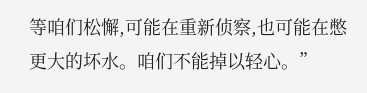等咱们松懈,可能在重新侦察,也可能在憋更大的坏水。咱们不能掉以轻心。”